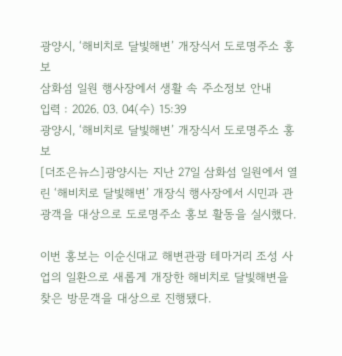광양시, ‘해비치로 달빛해변’ 개장식서 도로명주소 홍보
삼화섬 일원 행사장에서 생활 속 주소정보 안내
입력 : 2026. 03. 04(수) 15:39
광양시, ‘해비치로 달빛해변’ 개장식서 도로명주소 홍보
[더조은뉴스]광양시는 지난 27일 삼화섬 일원에서 열린 ‘해비치로 달빛해변’ 개장식 행사장에서 시민과 관광객을 대상으로 도로명주소 홍보 활동을 실시했다.

이번 홍보는 이순신대교 해변관광 테마거리 조성 사업의 일환으로 새롭게 개장한 해비치로 달빛해변을 찾은 방문객을 대상으로 진행됐다.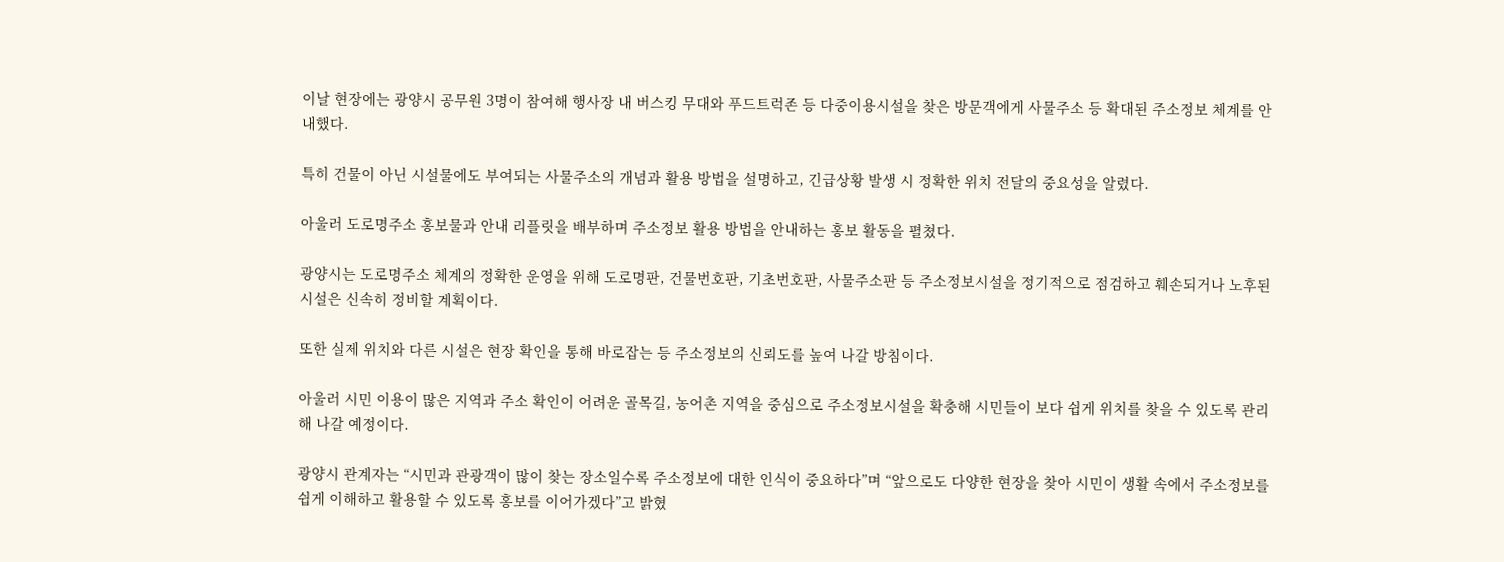이날 현장에는 광양시 공무원 3명이 참여해 행사장 내 버스킹 무대와 푸드트럭존 등 다중이용시설을 찾은 방문객에게 사물주소 등 확대된 주소정보 체계를 안내했다.

특히 건물이 아닌 시설물에도 부여되는 사물주소의 개념과 활용 방법을 설명하고, 긴급상황 발생 시 정확한 위치 전달의 중요성을 알렸다.

아울러 도로명주소 홍보물과 안내 리플릿을 배부하며 주소정보 활용 방법을 안내하는 홍보 활동을 펼쳤다.

광양시는 도로명주소 체계의 정확한 운영을 위해 도로명판, 건물번호판, 기초번호판, 사물주소판 등 주소정보시설을 정기적으로 점검하고 훼손되거나 노후된 시설은 신속히 정비할 계획이다.

또한 실제 위치와 다른 시설은 현장 확인을 통해 바로잡는 등 주소정보의 신뢰도를 높여 나갈 방침이다.

아울러 시민 이용이 많은 지역과 주소 확인이 어려운 골목길, 농어촌 지역을 중심으로 주소정보시설을 확충해 시민들이 보다 쉽게 위치를 찾을 수 있도록 관리해 나갈 예정이다.

광양시 관계자는 “시민과 관광객이 많이 찾는 장소일수록 주소정보에 대한 인식이 중요하다”며 “앞으로도 다양한 현장을 찾아 시민이 생활 속에서 주소정보를 쉽게 이해하고 활용할 수 있도록 홍보를 이어가겠다”고 밝혔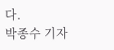다.
박종수 기자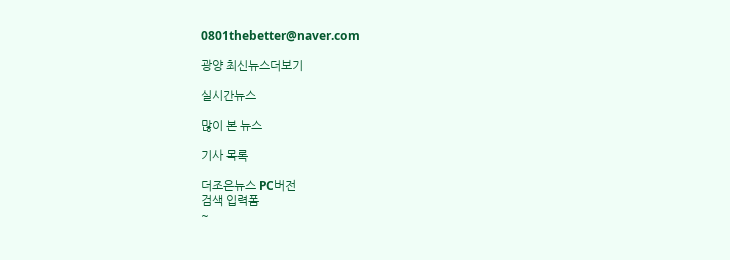0801thebetter@naver.com

광양 최신뉴스더보기

실시간뉴스

많이 본 뉴스

기사 목록

더조은뉴스 PC버전
검색 입력폼
~